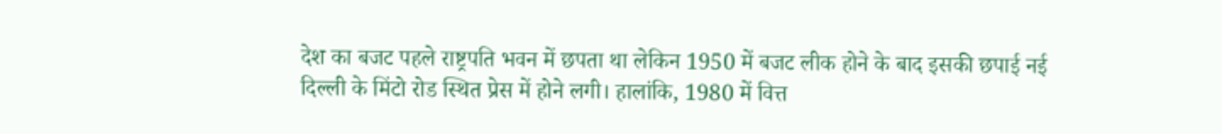देश का बजट पहले राष्ट्रपति भवन में छपता था लेकिन 1950 में बजट लीक होने के बाद इसकी छपाई नई दिल्ली के मिंटो रोड स्थित प्रेस में होने लगी। हालांकि, 1980 में वित्त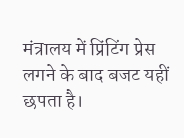मंत्रालय में प्रिंटिंग प्रेस लगने के बाद बजट यहीं छपता है।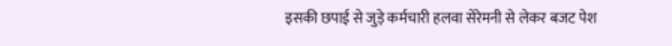इसकी छपाई से जुड़े कर्मचारी हलवा सेरेमनी से लेकर बजट पेश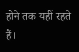होने तक यहीं रहते हैं।